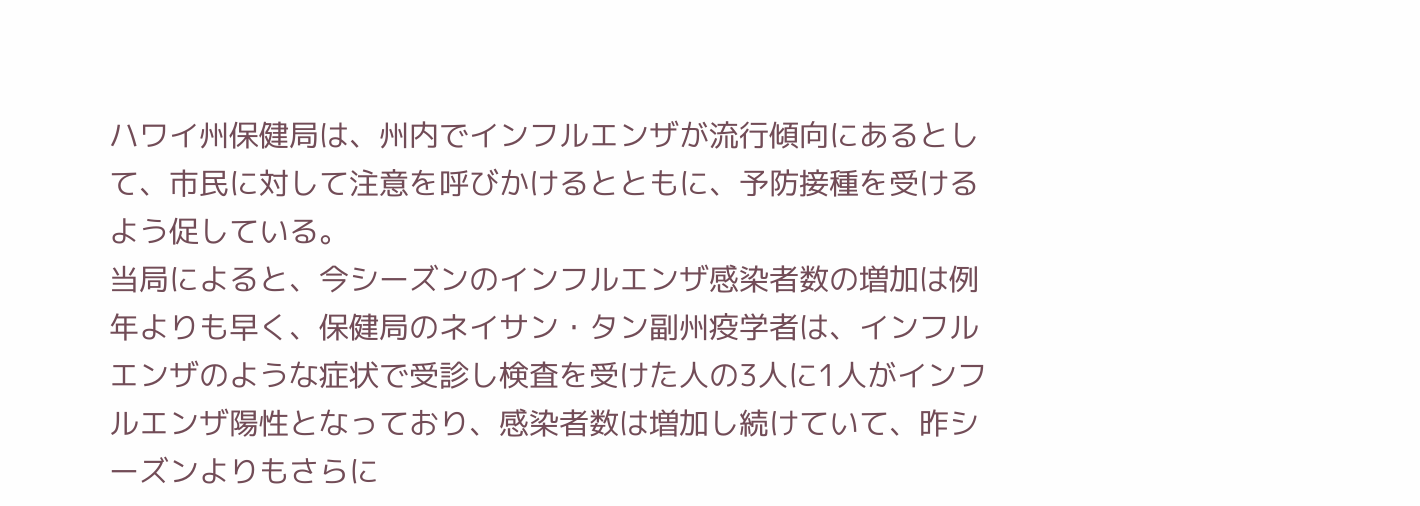ハワイ州保健局は、州内でインフルエンザが流行傾向にあるとして、市民に対して注意を呼びかけるとともに、予防接種を受けるよう促している。
当局によると、今シーズンのインフルエンザ感染者数の増加は例年よりも早く、保健局のネイサン・タン副州疫学者は、インフルエンザのような症状で受診し検査を受けた人の3人に1人がインフルエンザ陽性となっており、感染者数は増加し続けていて、昨シーズンよりもさらに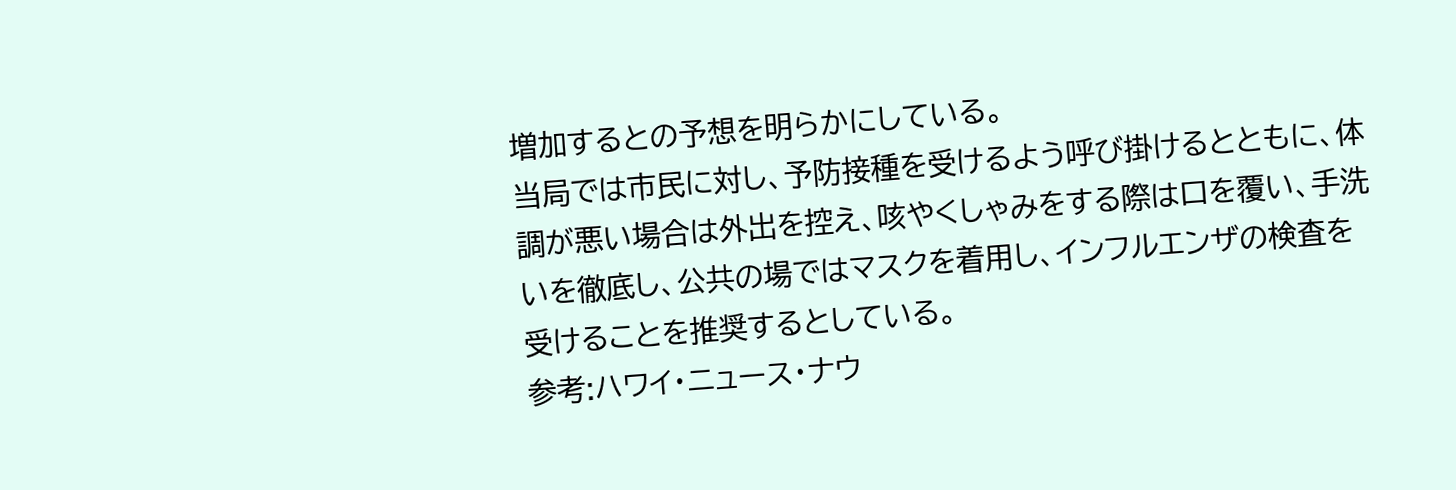増加するとの予想を明らかにしている。
当局では市民に対し、予防接種を受けるよう呼び掛けるとともに、体調が悪い場合は外出を控え、咳やくしゃみをする際は口を覆い、手洗いを徹底し、公共の場ではマスクを着用し、インフルエンザの検査を受けることを推奨するとしている。
参考:ハワイ・ニュース・ナウ